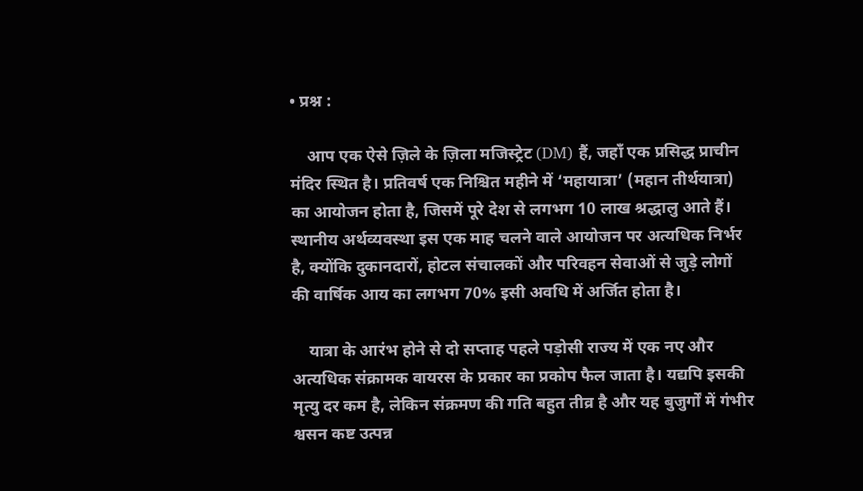• प्रश्न :

    आप एक ऐसे ज़िले के ज़िला मजिस्ट्रेट (DM) हैं, जहाँ एक प्रसिद्ध प्राचीन मंदिर स्थित है। प्रतिवर्ष एक निश्चित महीने में ‘महायात्रा’ (महान तीर्थयात्रा) का आयोजन होता है, जिसमें पूरे देश से लगभग 10 लाख श्रद्धालु आते हैं। स्थानीय अर्थव्यवस्था इस एक माह चलने वाले आयोजन पर अत्यधिक निर्भर है, क्योंकि दुकानदारों, होटल संचालकों और परिवहन सेवाओं से जुड़े लोगों की वार्षिक आय का लगभग 70% इसी अवधि में अर्जित होता है।

    यात्रा के आरंभ होने से दो सप्ताह पहले पड़ोसी राज्य में एक नए और अत्यधिक संक्रामक वायरस के प्रकार का प्रकोप फैल जाता है। यद्यपि इसकी मृत्यु दर कम है, लेकिन संक्रमण की गति बहुत तीव्र है और यह बुजुर्गों में गंभीर श्वसन कष्ट उत्पन्न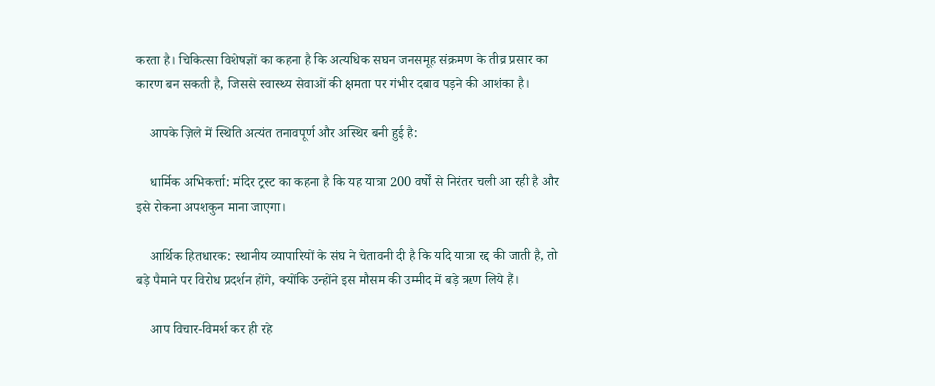करता है। चिकित्सा विशेषज्ञों का कहना है कि अत्यधिक सघन जनसमूह संक्रमण के तीव्र प्रसार का कारण बन सकती है, जिससे स्वास्थ्य सेवाओं की क्षमता पर गंभीर दबाव पड़ने की आशंका है।

    आपके ज़िले में स्थिति अत्यंत तनावपूर्ण और अस्थिर बनी हुई है:

    धार्मिक अभिकर्त्ता: मंदिर ट्रस्ट का कहना है कि यह यात्रा 200 वर्षों से निरंतर चली आ रही है और इसे रोकना अपशकुन माना जाएगा।

    आर्थिक हितधारक: स्थानीय व्यापारियों के संघ ने चेतावनी दी है कि यदि यात्रा रद्द की जाती है, तो बड़े पैमाने पर विरोध प्रदर्शन होंगे, क्योंकि उन्होंने इस मौसम की उम्मीद में बड़े ऋण लिये हैं।

    आप विचार-विमर्श कर ही रहे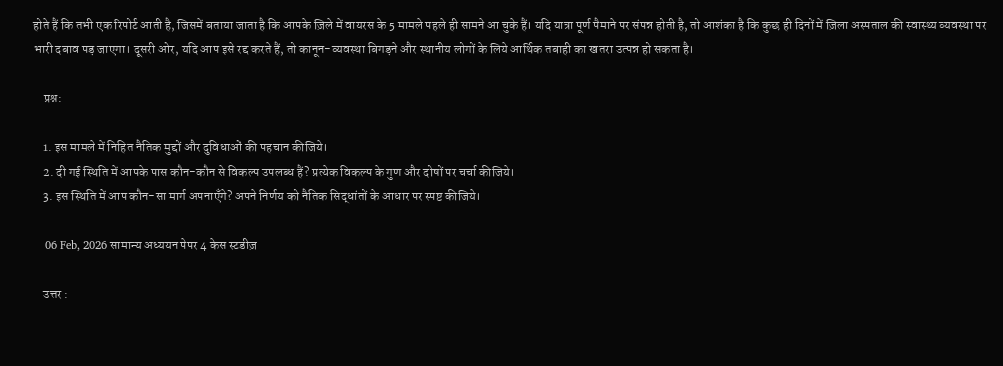होते हैं कि तभी एक रिपोर्ट आती है, जिसमें बताया जाता है कि आपके ज़िले में वायरस के 5 मामले पहले ही सामने आ चुके हैं। यदि यात्रा पूर्ण पैमाने पर संपन्न होती है, तो आशंका है कि कुछ ही दिनों में ज़िला अस्पताल की स्वास्थ्य व्यवस्था पर भारी दबाव पड़ जाएगा। दूसरी ओर, यदि आप इसे रद्द करते हैं, तो कानून-व्यवस्था बिगड़ने और स्थानीय लोगों के लिये आर्थिक तबाही का खतरा उत्पन्न हो सकता है।

    प्रश्न:

    1. इस मामले में निहित नैतिक मुद्दों और दुविधाओं की पहचान कीजिये।
    2. दी गई स्थिति में आपके पास कौन-कौन से विकल्प उपलब्ध हैं? प्रत्येक विकल्प के गुण और दोषों पर चर्चा कीजिये।
    3. इस स्थिति में आप कौन-सा मार्ग अपनाएँगे? अपने निर्णय को नैतिक सिद्धांतों के आधार पर स्पष्ट कीजिये।

    06 Feb, 2026 सामान्य अध्ययन पेपर 4 केस स्टडीज़

    उत्तर :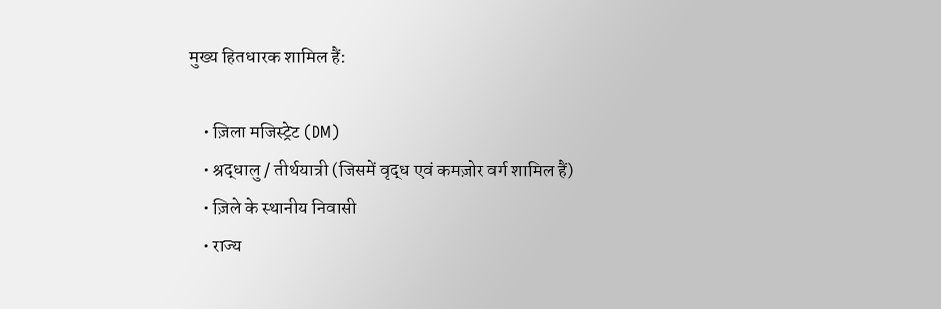मुख्य हितधारक शामिल हैं:

    • ज़िला मजिस्ट्रेट (DM)
    • श्रद्धालु / तीर्थयात्री (जिसमें वृद्ध एवं कमज़ोर वर्ग शामिल हैं)
    • ज़िले के स्थानीय निवासी
    • राज्य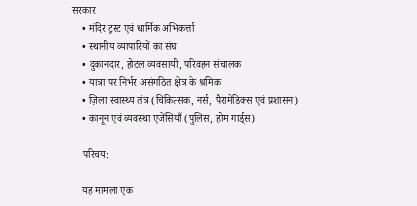सरकार
    • मंदिर ट्रस्ट एवं धार्मिक अभिकर्त्ता
    • स्थानीय व्यापारियों का संघ
    • दुकानदार, होटल व्यवसायी, परिवहन संचालक
    • यात्रा पर निर्भर असंगठित क्षेत्र के श्रमिक
    • ज़िला स्वास्थ्य तंत्र (चिकित्सक, नर्स, पैरामेडिक्स एवं प्रशासन)
    • कानून एवं व्यवस्था एजेंसियाँ (पुलिस, होम गार्ड्स)

    परिचय:

    यह मामला एक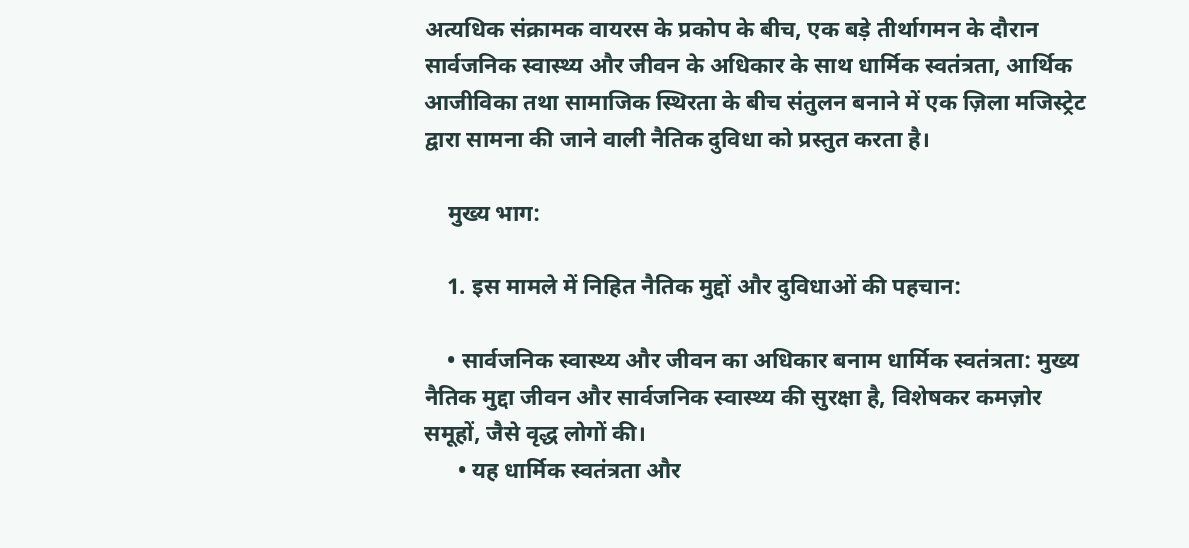अत्यधिक संक्रामक वायरस के प्रकोप के बीच, एक बड़े तीर्थागमन के दौरान सार्वजनिक स्वास्थ्य और जीवन के अधिकार के साथ धार्मिक स्वतंत्रता, आर्थिक आजीविका तथा सामाजिक स्थिरता के बीच संतुलन बनाने में एक ज़िला मजिस्ट्रेट द्वारा सामना की जाने वाली नैतिक दुविधा को प्रस्तुत करता है।

    मुख्य भाग:

    1. इस मामले में निहित नैतिक मुद्दों और दुविधाओं की पहचान:

    • सार्वजनिक स्वास्थ्य और जीवन का अधिकार बनाम धार्मिक स्वतंत्रता: मुख्य नैतिक मुद्दा जीवन और सार्वजनिक स्वास्थ्य की सुरक्षा है, विशेषकर कमज़ोर समूहों, जैसे वृद्ध लोगों की।
      • यह धार्मिक स्वतंत्रता और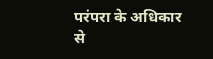परंपरा के अधिकार से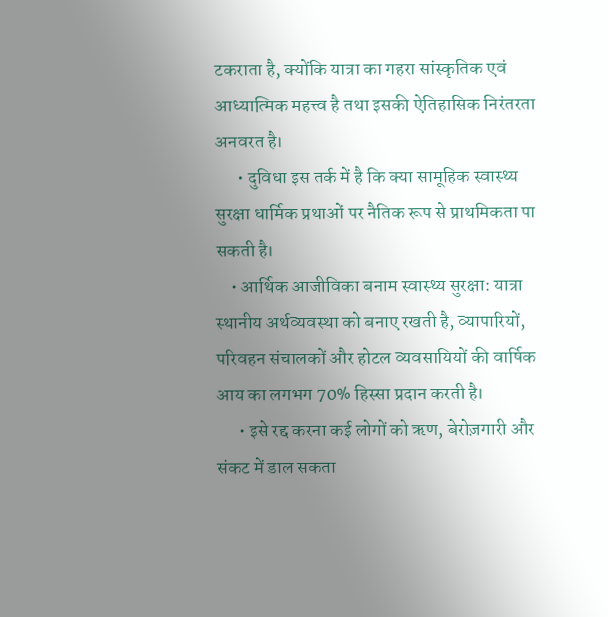टकराता है, क्योंकि यात्रा का गहरा सांस्कृतिक एवं आध्यात्मिक महत्त्व है तथा इसकी ऐतिहासिक निरंतरता अनवरत है।
      • दुविधा इस तर्क में है कि क्या सामूहिक स्वास्थ्य सुरक्षा धार्मिक प्रथाओं पर नैतिक रूप से प्राथमिकता पा सकती है।
    • आर्थिक आजीविका बनाम स्वास्थ्य सुरक्षा: यात्रा स्थानीय अर्थव्यवस्था को बनाए रखती है, व्यापारियों, परिवहन संचालकों और होटल व्यवसायियों की वार्षिक आय का लगभग 70% हिस्सा प्रदान करती है।
      • इसे रद्द करना कई लोगों को ऋण, बेरोज़गारी और संकट में डाल सकता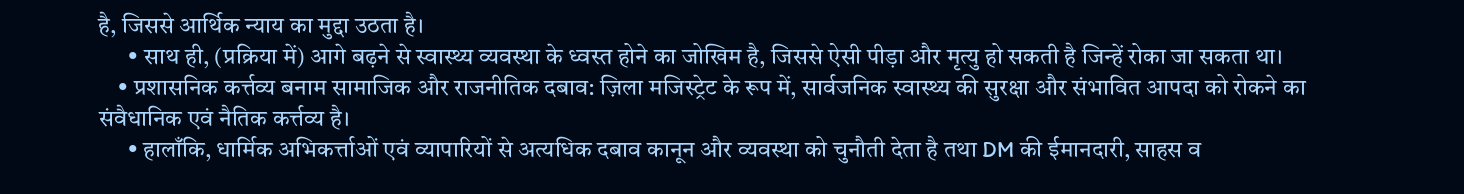है, जिससे आर्थिक न्याय का मुद्दा उठता है।
      • साथ ही, (प्रक्रिया में) आगे बढ़ने से स्वास्थ्य व्यवस्था के ध्वस्त होने का जोखिम है, जिससे ऐसी पीड़ा और मृत्यु हो सकती है जिन्हें रोका जा सकता था।
    • प्रशासनिक कर्त्तव्य बनाम सामाजिक और राजनीतिक दबाव: ज़िला मजिस्ट्रेट के रूप में, सार्वजनिक स्वास्थ्य की सुरक्षा और संभावित आपदा को रोकने का संवैधानिक एवं नैतिक कर्त्तव्य है।
      • हालाँकि, धार्मिक अभिकर्त्ताओं एवं व्यापारियों से अत्यधिक दबाव कानून और व्यवस्था को चुनौती देता है तथा DM की ईमानदारी, साहस व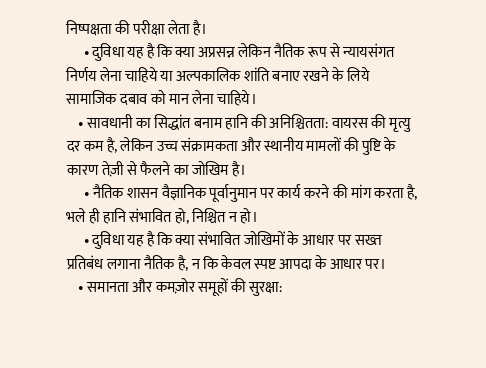निष्पक्षता की परीक्षा लेता है।
      • दुविधा यह है कि क्या अप्रसन्न लेकिन नैतिक रूप से न्यायसंगत निर्णय लेना चाहिये या अल्पकालिक शांति बनाए रखने के लिये सामाजिक दबाव को मान लेना चाहिये।
    • सावधानी का सिद्धांत बनाम हानि की अनिश्चितता: वायरस की मृत्यु दर कम है, लेकिन उच्च संक्रामकता और स्थानीय मामलों की पुष्टि के कारण तेज़ी से फैलने का जोखिम है।
      • नैतिक शासन वैज्ञानिक पूर्वानुमान पर कार्य करने की मांग करता है, भले ही हानि संभावित हो, निश्चित न हो।
      • दुविधा यह है कि क्या संभावित जोखिमों के आधार पर सख्त प्रतिबंध लगाना नैतिक है, न कि केवल स्पष्ट आपदा के आधार पर।
    • समानता और कमज़ोर समूहों की सुरक्षा: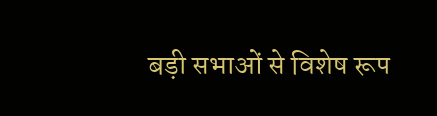बड़ी सभाओं से विशेष रूप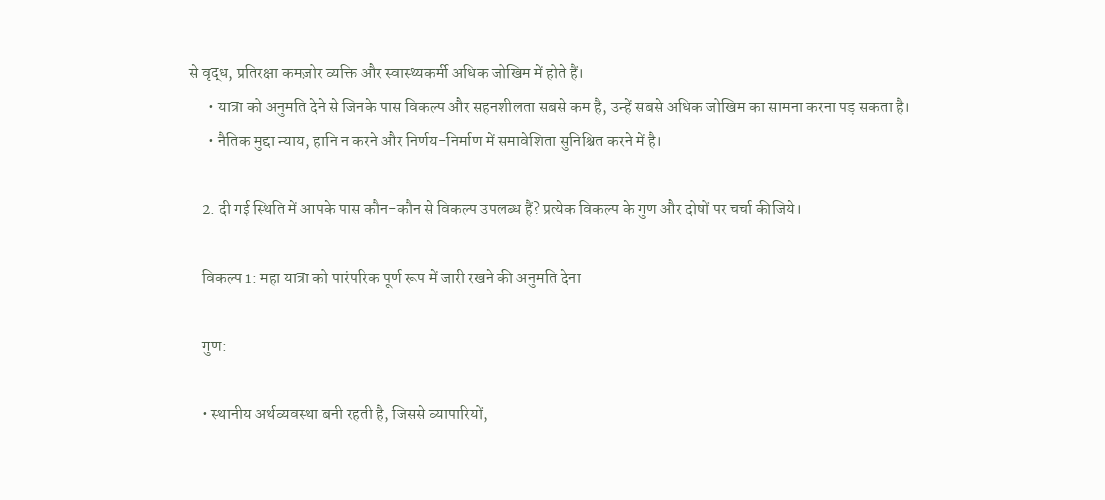से वृद्ध, प्रतिरक्षा कमज़ोर व्यक्ति और स्वास्थ्यकर्मी अधिक जोखिम में होते हैं।
      • यात्रा को अनुमति देने से जिनके पास विकल्प और सहनशीलता सबसे कम है, उन्हें सबसे अधिक जोखिम का सामना करना पड़ सकता है।
      • नैतिक मुद्दा न्याय, हानि न करने और निर्णय-निर्माण में समावेशिता सुनिश्चित करने में है।

    2. दी गई स्थिति में आपके पास कौन-कौन से विकल्प उपलब्ध हैं? प्रत्येक विकल्प के गुण और दोषों पर चर्चा कीजिये।

    विकल्प 1: महा यात्रा को पारंपरिक पूर्ण रूप में जारी रखने की अनुमति देना

    गुण:

    • स्थानीय अर्थव्यवस्था बनी रहती है, जिससे व्यापारियों,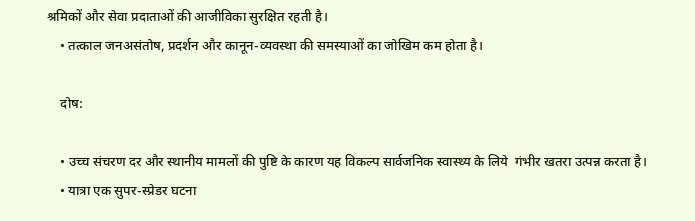श्रमिकों और सेवा प्रदाताओं की आजीविका सुरक्षित रहती है।
    • तत्काल जनअसंतोष, प्रदर्शन और कानून-व्यवस्था की समस्याओं का जोखिम कम होता है।

    दोष:

    • उच्च संचरण दर और स्थानीय मामलों की पुष्टि के कारण यह विकल्प सार्वजनिक स्वास्थ्य के लिये  गंभीर खतरा उत्पन्न करता है।
    • यात्रा एक सुपर-स्प्रेडर घटना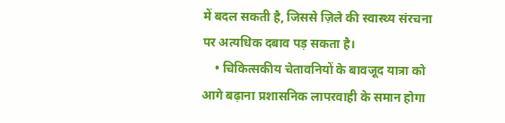में बदल सकती है, जिससे ज़िले की स्वास्थ्य संरचना पर अत्यधिक दबाव पड़ सकता है।
    • चिकित्सकीय चेतावनियों के बावजूद यात्रा को आगे बढ़ाना प्रशासनिक लापरवाही के समान होगा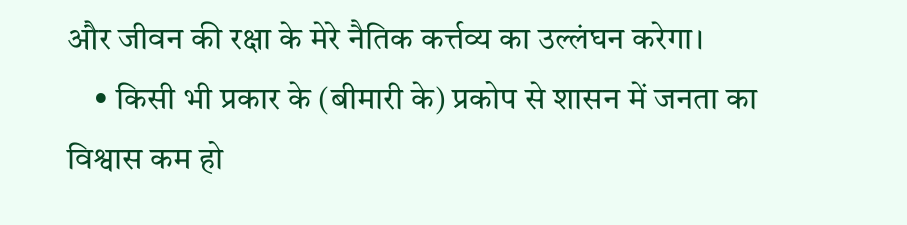और जीवन की रक्षा के मेरे नैतिक कर्त्तव्य का उल्लंघन करेगा।
    • किसी भी प्रकार के (बीमारी के) प्रकोप से शासन में जनता का विश्वास कम हो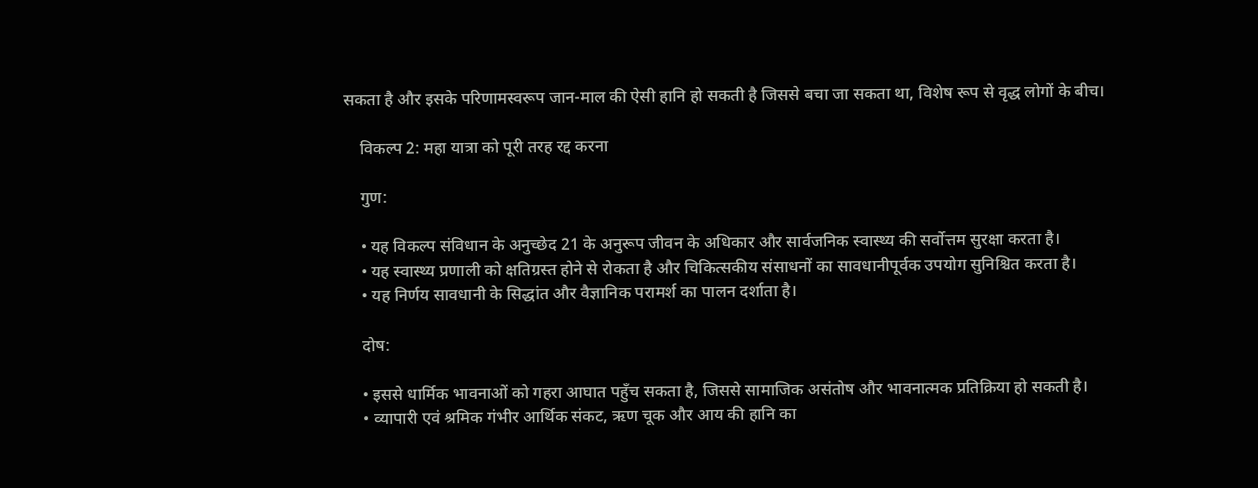सकता है और इसके परिणामस्वरूप जान-माल की ऐसी हानि हो सकती है जिससे बचा जा सकता था, विशेष रूप से वृद्ध लोगों के बीच।

    विकल्प 2: महा यात्रा को पूरी तरह रद्द करना

    गुण:

    • यह विकल्प संविधान के अनुच्छेद 21 के अनुरूप जीवन के अधिकार और सार्वजनिक स्वास्थ्य की सर्वोत्तम सुरक्षा करता है।
    • यह स्वास्थ्य प्रणाली को क्षतिग्रस्त होने से रोकता है और चिकित्सकीय संसाधनों का सावधानीपूर्वक उपयोग सुनिश्चित करता है।
    • यह निर्णय सावधानी के सिद्धांत और वैज्ञानिक परामर्श का पालन दर्शाता है।

    दोष:

    • इससे धार्मिक भावनाओं को गहरा आघात पहुँच सकता है, जिससे सामाजिक असंतोष और भावनात्मक प्रतिक्रिया हो सकती है।
    • व्यापारी एवं श्रमिक गंभीर आर्थिक संकट, ऋण चूक और आय की हानि का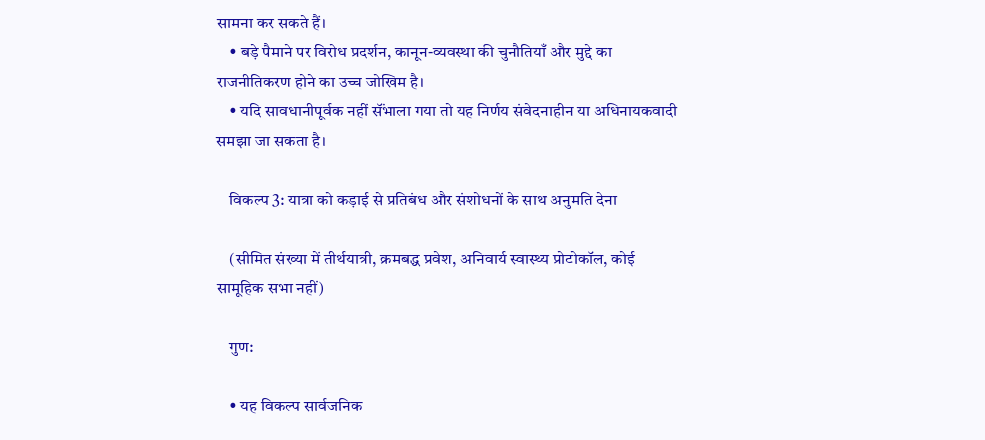सामना कर सकते हैं।
    • बड़े पैमाने पर विरोध प्रदर्शन, कानून-व्यवस्था की चुनौतियाँ और मुद्दे का राजनीतिकरण होने का उच्च जोखिम है।
    • यदि सावधानीपूर्वक नहीं सॅंभाला गया तो यह निर्णय संवेदनाहीन या अधिनायकवादी समझा जा सकता है।

    विकल्प 3: यात्रा को कड़ाई से प्रतिबंध और संशोधनों के साथ अनुमति देना

    (सीमित संख्या में तीर्थयात्री, क्रमबद्ध प्रवेश, अनिवार्य स्वास्थ्य प्रोटोकॉल, कोई सामूहिक सभा नहीं)

    गुण:

    • यह विकल्प सार्वजनिक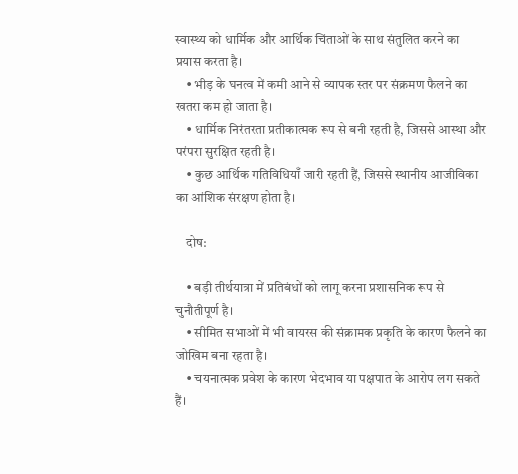स्वास्थ्य को धार्मिक और आर्थिक चिंताओं के साथ संतुलित करने का प्रयास करता है।
    • भीड़ के घनत्व में कमी आने से व्यापक स्तर पर संक्रमण फैलने का खतरा कम हो जाता है।
    • धार्मिक निरंतरता प्रतीकात्मक रूप से बनी रहती है, जिससे आस्था और परंपरा सुरक्षित रहती है।
    • कुछ आर्थिक गतिविधियाँ जारी रहती हैं, जिससे स्थानीय आजीविका का आंशिक संरक्षण होता है।

    दोष:

    • बड़ी तीर्थयात्रा में प्रतिबंधों को लागू करना प्रशासनिक रूप से चुनौतीपूर्ण है।
    • सीमित सभाओं में भी वायरस की संक्रामक प्रकृति के कारण फैलने का जोखिम बना रहता है।
    • चयनात्मक प्रवेश के कारण भेदभाव या पक्षपात के आरोप लग सकते हैं।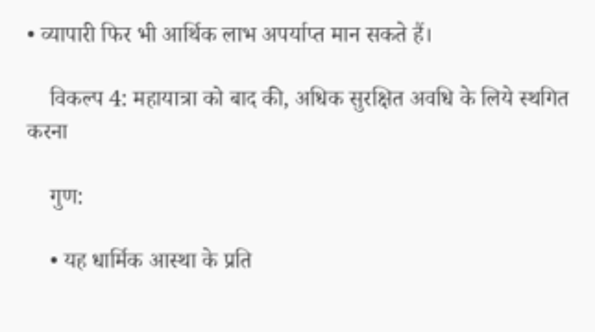• व्यापारी फिर भी आर्थिक लाभ अपर्याप्त मान सकते हैं।

    विकल्प 4: महायात्रा को बाद की, अधिक सुरक्षित अवधि के लिये स्थगित करना

    गुण:

    • यह धार्मिक आस्था के प्रति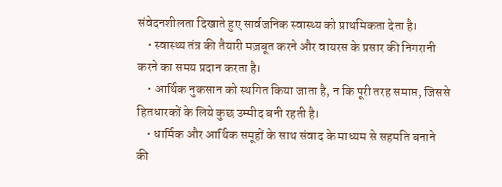संवेदनशीलता दिखाते हुए सार्वजनिक स्वास्थ्य को प्राथमिकता देता है।
    • स्वास्थ्य तंत्र की तैयारी मज़बूत करने और वायरस के प्रसार की निगरानी करने का समय प्रदान करता है।
    • आर्थिक नुकसान को स्थगित किया जाता है, न कि पूरी तरह समाप्त, जिससे हितधारकों के लिये कुछ उम्मीद बनी रहती है।
    • धार्मिक और आर्थिक समूहों के साथ संवाद के माध्यम से सहमति बनाने की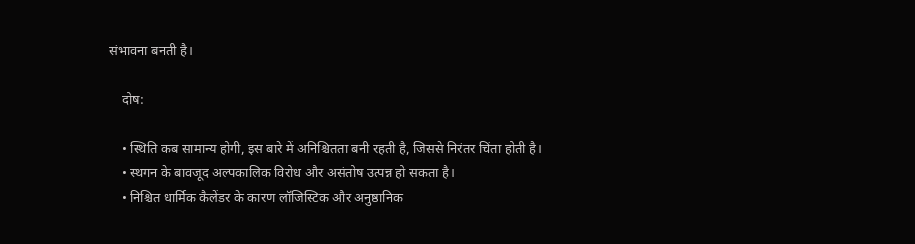संभावना बनती है।

    दोष:

    • स्थिति कब सामान्य होगी, इस बारे में अनिश्चितता बनी रहती है, जिससे निरंतर चिंता होती है।
    • स्थगन के बावजूद अल्पकालिक विरोध और असंतोष उत्पन्न हो सकता है।
    • निश्चित धार्मिक कैलेंडर के कारण लॉजिस्टिक और अनुष्ठानिक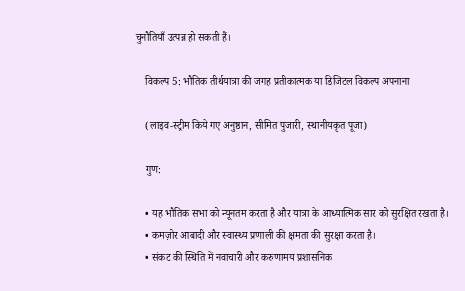चुनौतियाँ उत्पन्न हो सकती हैं।

    विकल्प 5: भौतिक तीर्थयात्रा की जगह प्रतीकात्मक या डिजिटल विकल्प अपनाना

    (लाइव-स्ट्रीम किये गए अनुष्ठान, सीमित पुजारी, स्थानीयकृत पूजा)

    गुण:

    • यह भौतिक सभा को न्यूनतम करता है और यात्रा के आध्यात्मिक सार को सुरक्षित रखता है।
    • कमज़ोर आबादी और स्वास्थ्य प्रणाली की क्षमता की सुरक्षा करता है।
    • संकट की स्थिति में नवाचारी और करुणामय प्रशासनिक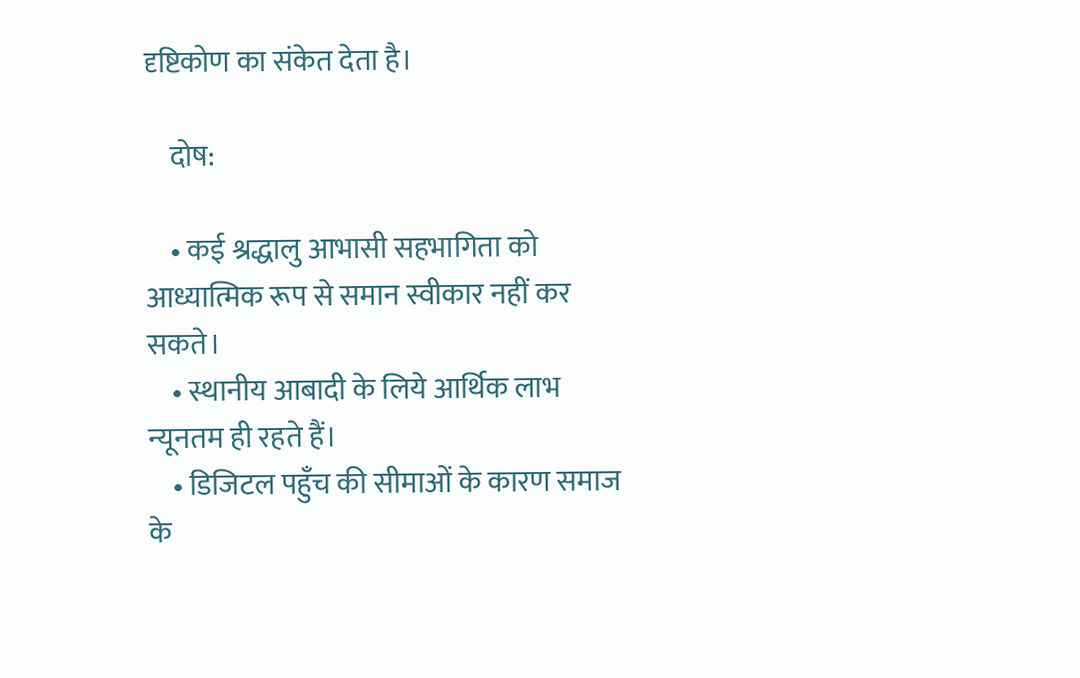दृष्टिकोण का संकेत देता है।

    दोष:

    • कई श्रद्धालु आभासी सहभागिता को आध्यात्मिक रूप से समान स्वीकार नहीं कर सकते।
    • स्थानीय आबादी के लिये आर्थिक लाभ न्यूनतम ही रहते हैं।
    • डिजिटल पहुँच की सीमाओं के कारण समाज के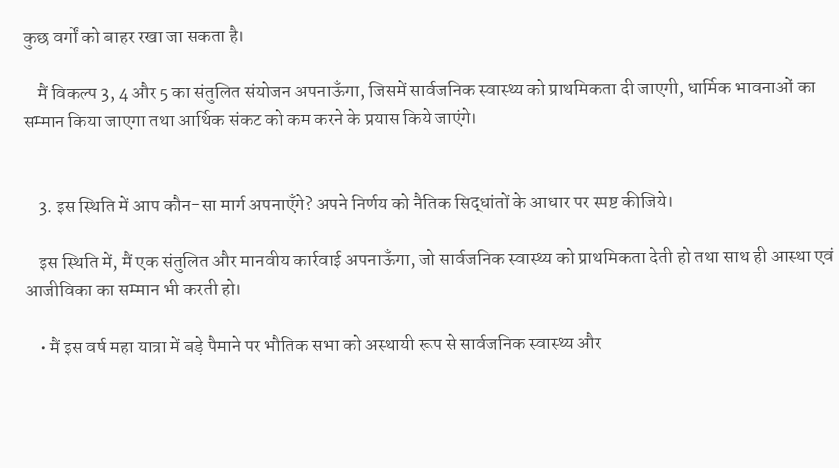कुछ वर्गों को बाहर रखा जा सकता है।

    मैं विकल्प 3, 4 और 5 का संतुलित संयोजन अपनाऊँगा, जिसमें सार्वजनिक स्वास्थ्य को प्राथमिकता दी जाएगी, धार्मिक भावनाओं का सम्मान किया जाएगा तथा आर्थिक संकट को कम करने के प्रयास किये जाएंगे।


    3. इस स्थिति में आप कौन-सा मार्ग अपनाएँगे? अपने निर्णय को नैतिक सिद्धांतों के आधार पर स्पष्ट कीजिये।

    इस स्थिति में, मैं एक संतुलित और मानवीय कार्रवाई अपनाऊँगा, जो सार्वजनिक स्वास्थ्य को प्राथमिकता देती हो तथा साथ ही आस्था एवं आजीविका का सम्मान भी करती हो।

    • मैं इस वर्ष महा यात्रा में बड़े पैमाने पर भौतिक सभा को अस्थायी रूप से सार्वजनिक स्वास्थ्य और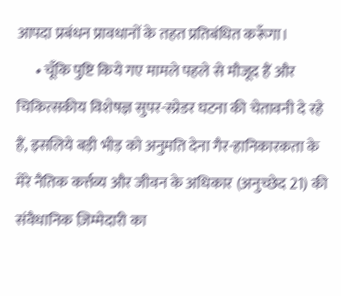आपदा प्रबंधन प्रावधानों के तहत प्रतिबंधित करूँगा।
      • चूँकि पुष्टि किये गए मामले पहले से मौजूद हैं और चिकित्सकीय विशेषज्ञ सुपर-स्प्रेडर घटना की चेतावनी दे रहे हैं, इसलिये बड़ी भीड़ को अनुमति देना गैर-हानिकारकता के मेरे नैतिक कर्त्तव्य और जीवन के अधिकार (अनुच्छेद 21) की संवैधानिक ज़िम्मेदारी का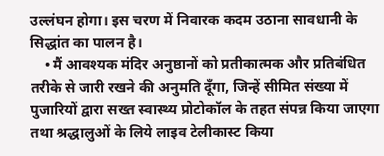उल्लंघन होगा। इस चरण में निवारक कदम उठाना सावधानी के सिद्धांत का पालन है।
    • मैं आवश्यक मंदिर अनुष्ठानों को प्रतीकात्मक और प्रतिबंधित तरीके से जारी रखने की अनुमति दूँगा, जिन्हें सीमित संख्या में पुजारियों द्वारा सख्त स्वास्थ्य प्रोटोकॉल के तहत संपन्न किया जाएगा तथा श्रद्धालुओं के लिये लाइव टेलीकास्ट किया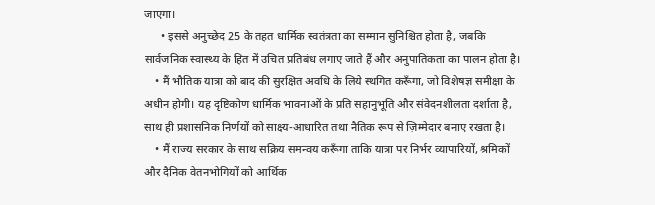जाएगा।
      • इससे अनुच्छेद 25 के तहत धार्मिक स्वतंत्रता का सम्मान सुनिश्चित होता है, जबकि सार्वजनिक स्वास्थ्य के हित में उचित प्रतिबंध लगाए जाते हैं और अनुपातिकता का पालन होता है।
    • मैं भौतिक यात्रा को बाद की सुरक्षित अवधि के लिये स्थगित करूँगा, जो विशेषज्ञ समीक्षा के अधीन होगी। यह दृष्टिकोण धार्मिक भावनाओं के प्रति सहानुभूति और संवेदनशीलता दर्शाता है, साथ ही प्रशासनिक निर्णयों को साक्ष्य-आधारित तथा नैतिक रूप से ज़िम्मेदार बनाए रखता है।
    • मैं राज्य सरकार के साथ सक्रिय समन्वय करूँगा ताकि यात्रा पर निर्भर व्यापारियों, श्रमिकों और दैनिक वेतनभोगियों को आर्थिक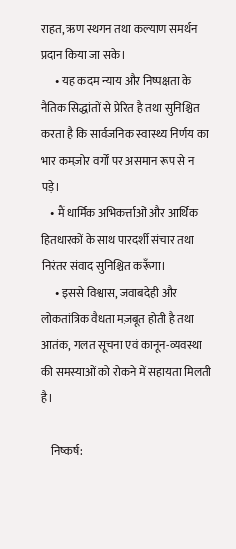राहत, ऋण स्थगन तथा कल्याण समर्थन प्रदान किया जा सके।
      • यह कदम न्याय और निष्पक्षता के नैतिक सिद्धांतों से प्रेरित है तथा सुनिश्चित करता है कि सार्वजनिक स्वास्थ्य निर्णय का भार कमज़ोर वर्गों पर असमान रूप से न पड़े।
    • मैं धार्मिक अभिकर्त्ताओं और आर्थिक हितधारकों के साथ पारदर्शी संचार तथा निरंतर संवाद सुनिश्चित करूँगा।
      • इससे विश्वास, जवाबदेही और लोकतांत्रिक वैधता मज़बूत होती है तथा आतंक, गलत सूचना एवं कानून-व्यवस्था की समस्याओं को रोकने में सहायता मिलती है।

    निष्कर्ष: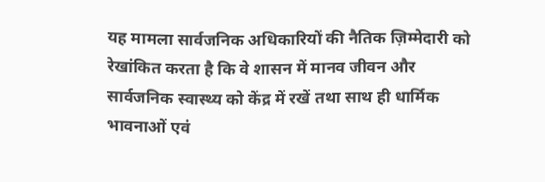यह मामला सार्वजनिक अधिकारियों की नैतिक ज़िम्मेदारी को रेखांकित करता है कि वे शासन में मानव जीवन और सार्वजनिक स्वास्थ्य को केंद्र में रखें तथा साथ ही धार्मिक भावनाओं एवं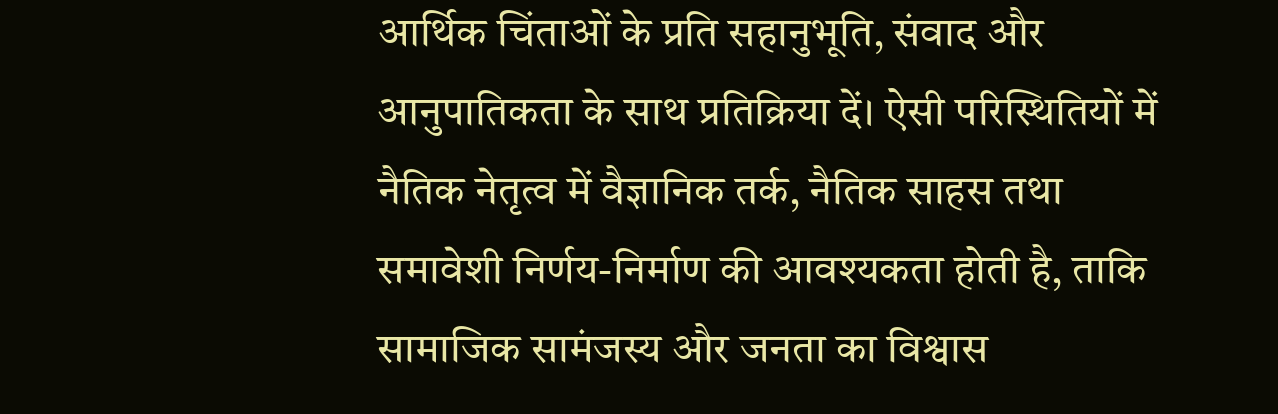आर्थिक चिंताओं के प्रति सहानुभूति, संवाद और आनुपातिकता के साथ प्रतिक्रिया दें। ऐसी परिस्थितियों में नैतिक नेतृत्व में वैज्ञानिक तर्क, नैतिक साहस तथा समावेशी निर्णय-निर्माण की आवश्यकता होती है, ताकि सामाजिक सामंजस्य और जनता का विश्वास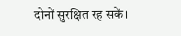दोनों सुरक्षित रह सकें।